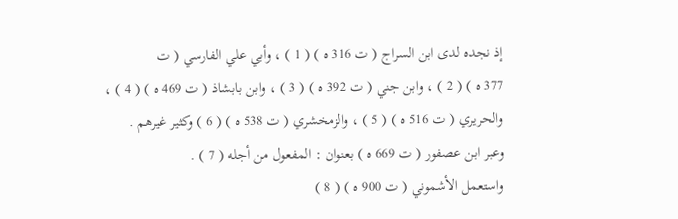إذ نجده لدى ابن السراج ( ت 316 ه ) ( 1 ) ، وأبي علي الفارسي ( ت
377 ه ) ( 2 ) ، وابن جني ( ت 392 ه ) ( 3 ) ، وابن بابشاذ ( ت 469 ه ) ( 4 ) ،
والحريري ( ت 516 ه ) ( 5 ) ، والزمخشري ( ت 538 ه ) ( 6 ) وكثير غيرهم .
وعبر ابن عصفور ( ت 669 ه ) بعنوان : المفعول من أجله ( 7 ) .
واستعمل الأشموني ( ت 900 ه ) ( 8 )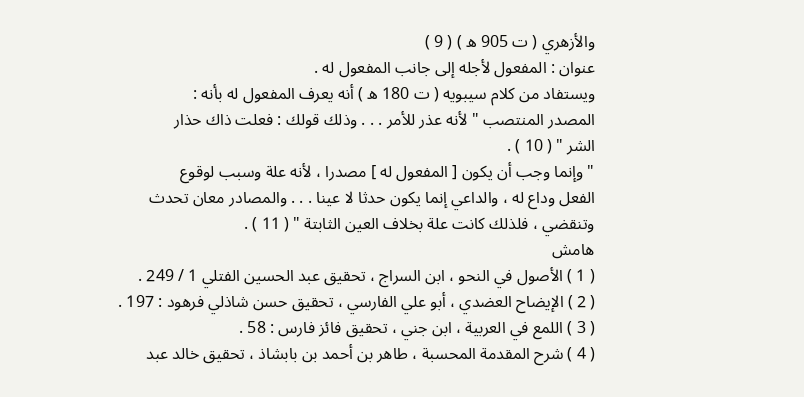والأزهري ( ت 905 ه ) ( 9 )
عنوان : المفعول لأجله إلى جانب المفعول له .
ويستفاد من كلام سيبويه ( ت 180 ه ) أنه يعرف المفعول له بأنه :
المصدر المنتصب " لأنه عذر للأمر . . . وذلك قولك : فعلت ذاك حذار
الشر " ( 10 ) .
" وإنما وجب أن يكون [ المفعول له ] مصدرا ، لأنه علة وسبب لوقوع
الفعل وداع له ، والداعي إنما يكون حدثا لا عينا . . . والمصادر معان تحدث
وتنقضي ، فلذلك كانت علة بخلاف العين الثابتة " ( 11 ) .
هامش
( 1 ) الأصول في النحو ، ابن السراج ، تحقيق عبد الحسين الفتلي 1 / 249 .
( 2 ) الإيضاح العضدي ، أبو علي الفارسي ، تحقيق حسن شاذلي فرهود : 197 .
( 3 ) اللمع في العربية ، ابن جني ، تحقيق فائز فارس : 58 .
( 4 ) شرح المقدمة المحسبة ، طاهر بن أحمد بن بابشاذ ، تحقيق خالد عبد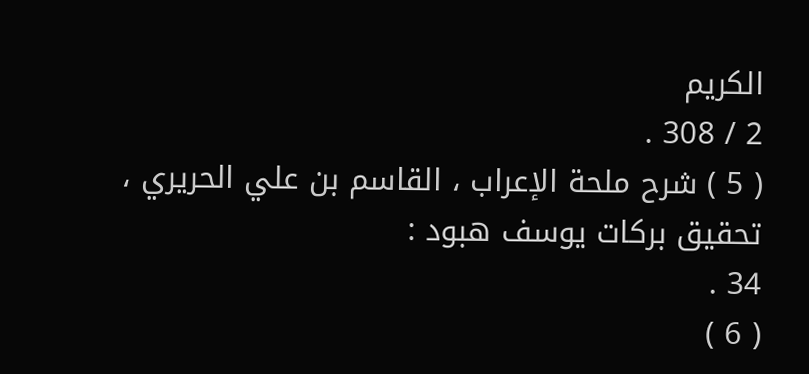الكريم
2 / 308 .
( 5 ) شرح ملحة الإعراب ، القاسم بن علي الحريري ، تحقيق بركات يوسف هبود :
34 .
( 6 )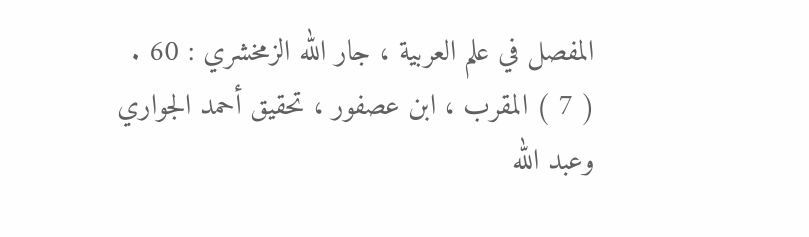المفصل في علم العربية ، جار الله الزمخشري : 60 .
( 7 ) المقرب ، ابن عصفور ، تحقيق أحمد الجواري وعبد الله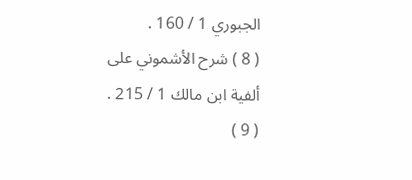الجبوري 1 / 160 .
( 8 ) شرح الأشموني على ألفية ابن مالك 1 / 215 .
( 9 )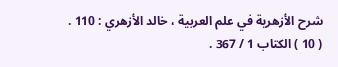شرح الأزهرية في علم العربية ، خالد الأزهري : 110 .
( 10 ) الكتاب 1 / 367 .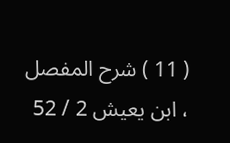( 11 ) شرح المفصل ، ابن يعيش 2 / 52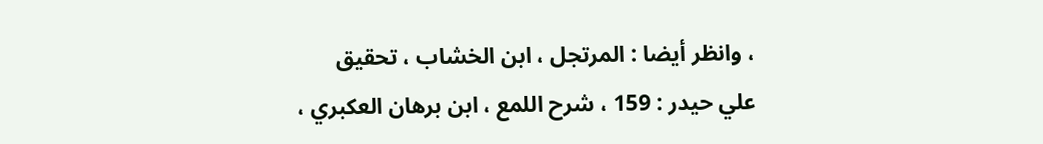، وانظر أيضا : المرتجل ، ابن الخشاب ، تحقيق
علي حيدر : 159 ، شرح اللمع ، ابن برهان العكبري ،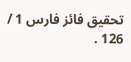تحقيق فائز فارس 1 / 126 .